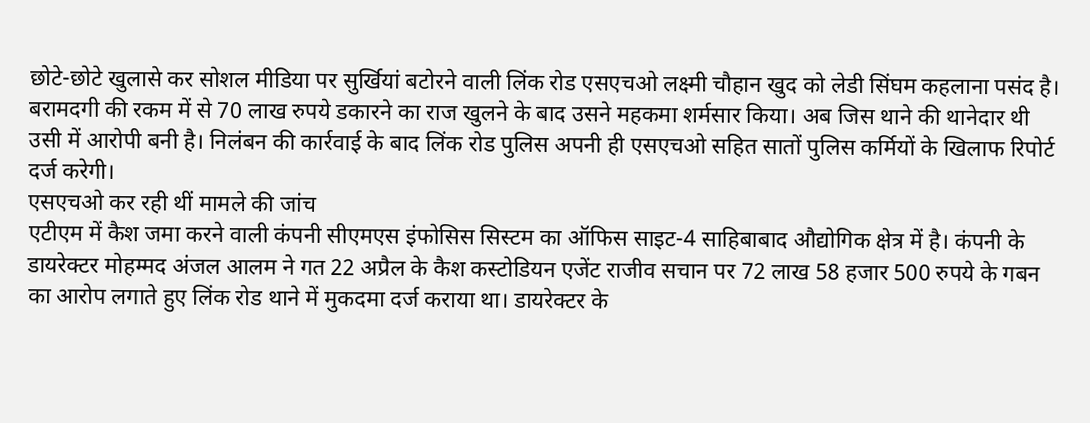छोटे-छोटे खुलासे कर सोशल मीडिया पर सुर्खियां बटोरने वाली लिंक रोड एसएचओ लक्ष्मी चौहान खुद को लेडी सिंघम कहलाना पसंद है। बरामदगी की रकम में से 70 लाख रुपये डकारने का राज खुलने के बाद उसने महकमा शर्मसार किया। अब जिस थाने की थानेदार थी उसी में आरोपी बनी है। निलंबन की कार्रवाई के बाद लिंक रोड पुलिस अपनी ही एसएचओ सहित सातों पुलिस कर्मियों के खिलाफ रिपोर्ट दर्ज करेगी।
एसएचओ कर रही थीं मामले की जांच
एटीएम में कैश जमा करने वाली कंपनी सीएमएस इंफोसिस सिस्टम का ऑफिस साइट-4 साहिबाबाद औद्योगिक क्षेत्र में है। कंपनी के डायरेक्टर मोहम्मद अंजल आलम ने गत 22 अप्रैल के कैश कस्टोडियन एजेंट राजीव सचान पर 72 लाख 58 हजार 500 रुपये के गबन का आरोप लगाते हुए लिंक रोड थाने में मुकदमा दर्ज कराया था। डायरेक्टर के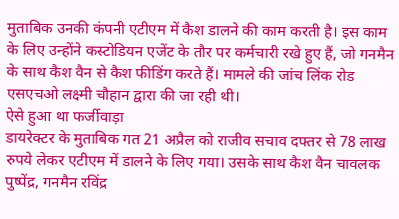मुताबिक उनकी कंपनी एटीएम में कैश डालने की काम करती है। इस काम के लिए उन्होंने कस्टोडियन एजेंट के तौर पर कर्मचारी रखे हुए हैं, जो गनमैन के साथ कैश वैन से कैश फीडिंग करते हैं। मामले की जांच लिंक रोड एसएचओ लक्ष्मी चौहान द्वारा की जा रही थी।
ऐसे हुआ था फर्जीवाड़ा
डायरेक्टर के मुताबिक गत 21 अप्रैल को राजीव सचाव दफ्तर से 78 लाख रुपये लेकर एटीएम में डालने के लिए गया। उसके साथ कैश वैन चावलक पुष्पेंद्र, गनमैन रविंद्र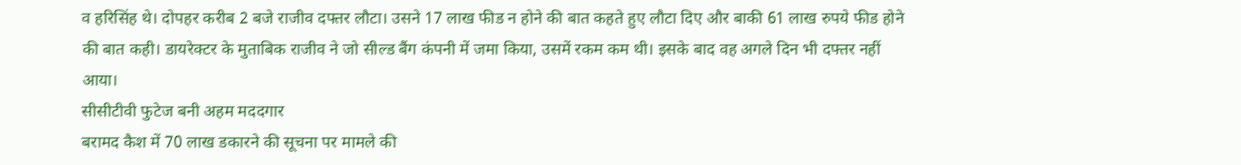व हरिसिंह थे। दोपहर करीब 2 बजे राजीव दफ्तर लौटा। उसने 17 लाख फीड न होने की बात कहते हुए लौटा दिए और बाकी 61 लाख रुपये फीड होने की बात कही। डायरेक्टर के मुताबिक राजीव ने जो सील्ड बैंग कंपनी में जमा किया, उसमें रकम कम थी। इसके बाद वह अगले दिन भी दफ्तर नहीं आया।
सीसीटीवी फुटेज बनी अहम मददगार
बरामद कैश में 70 लाख डकारने की सूचना पर मामले की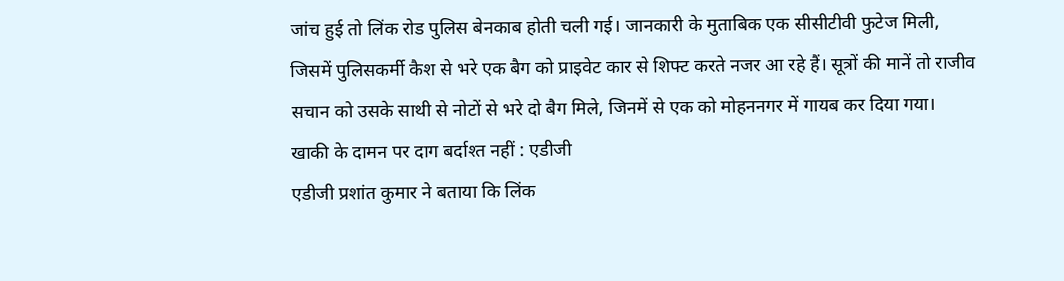जांच हुई तो लिंक रोड पुलिस बेनकाब होती चली गई। जानकारी के मुताबिक एक सीसीटीवी फुटेज मिली, जिसमें पुलिसकर्मी कैश से भरे एक बैग को प्राइवेट कार से शिफ्ट करते नजर आ रहे हैं। सूत्रों की मानें तो राजीव सचान को उसके साथी से नोटों से भरे दो बैग मिले, जिनमें से एक को मोहननगर में गायब कर दिया गया।
खाकी के दामन पर दाग बर्दाश्त नहीं : एडीजी
एडीजी प्रशांत कुमार ने बताया कि लिंक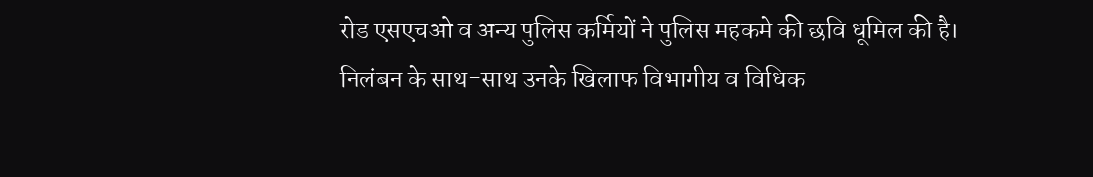रोड एसएचओ व अन्य पुलिस कर्मियों ने पुलिस महकमे की छवि धूमिल की है। निलंबन के साथ-साथ उनके खिलाफ विभागीय व विधिक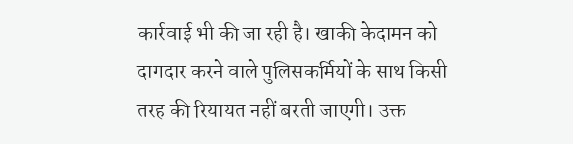कार्रवाई भी की जा रही है। खाकी केदामन को दागदार करने वाले पुलिसकर्मियों के साथ किसी तरह की रियायत नहीं बरती जाएगी। उक्त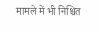मामले में भी निश्चित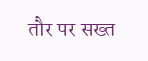तौर पर सख्त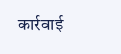कार्रवाई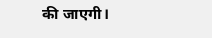की जाएगी।